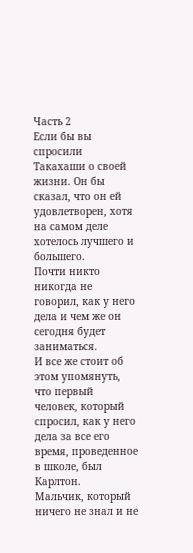Часть 2
Если бы вы спросили Такахаши о своей жизни. Он бы сказал, что он ей удовлетворен, хотя на самом деле хотелось лучшего и большего.
Почти никто никогда не говорил, как у него дела и чем же он сегодня будет заниматься.
И все же стоит об этом упомянуть, что первый человек, который спросил, как у него дела за все его время, проведенное в школе, был Карлтон.
Мальчик, который ничего не знал и не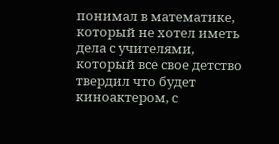понимал в математике, который не хотел иметь дела с учителями, который все свое детство твердил что будет киноактером, с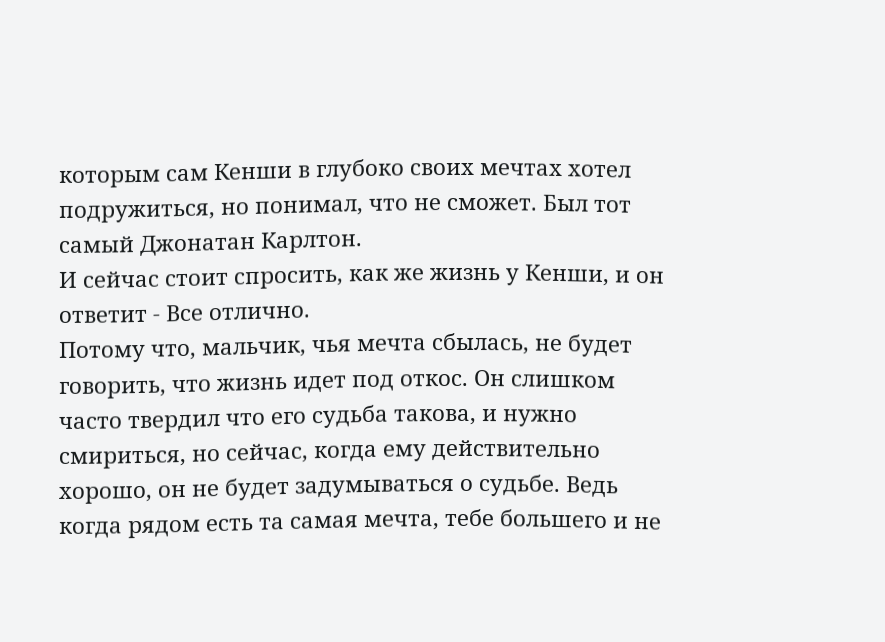которым сам Кенши в глубоко своих мечтах хотел подружиться, но понимал, что не сможет. Был тот самый Джонатан Карлтон.
И сейчас стоит спросить, как же жизнь у Кенши, и он ответит - Все отлично.
Потому что, мальчик, чья мечта сбылась, не будет говорить, что жизнь идет под откос. Он слишком часто твердил что его судьба такова, и нужно смириться, но сейчас, когда ему действительно хорошо, он не будет задумываться о судьбе. Ведь когда рядом есть та самая мечта, тебе большего и не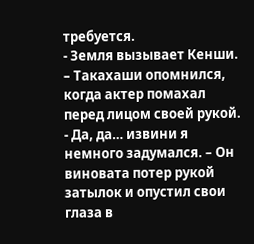требуется.
- Земля вызывает Кенши. – Такахаши опомнился, когда актер помахал перед лицом своей рукой.
- Да, да… извини я немного задумался. – Он виновата потер рукой затылок и опустил свои глаза в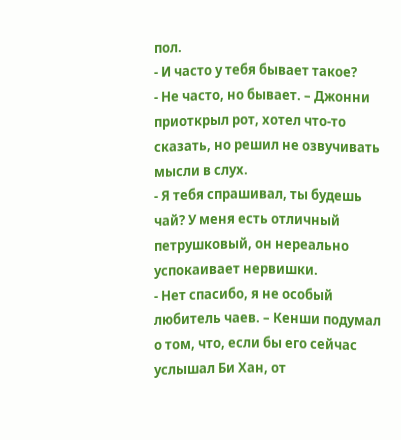пол.
- И часто у тебя бывает такое?
- Не часто, но бывает. – Джонни приоткрыл рот, хотел что-то сказать, но решил не озвучивать мысли в слух.
- Я тебя спрашивал, ты будешь чай? У меня есть отличный петрушковый, он нереально успокаивает нервишки.
- Нет спасибо, я не особый любитель чаев. – Кенши подумал о том, что, если бы его сейчас услышал Би Хан, от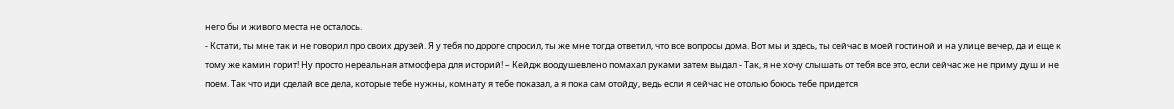него бы и живого места не осталось.
- Кстати, ты мне так и не говорил про своих друзей. Я у тебя по дороге спросил, ты же мне тогда ответил, что все вопросы дома. Вот мы и здесь, ты сейчас в моей гостиной и на улице вечер, да и еще к тому же камин горит! Ну просто нереальная атмосфера для историй! – Кейдж воодушевлено помахал руками затем выдал - Так, я не хочу слышать от тебя все это, если сейчас же не приму душ и не поем. Так что иди сделай все дела, которые тебе нужны, комнату я тебе показал, а я пока сам отойду, ведь если я сейчас не отолью боюсь тебе придется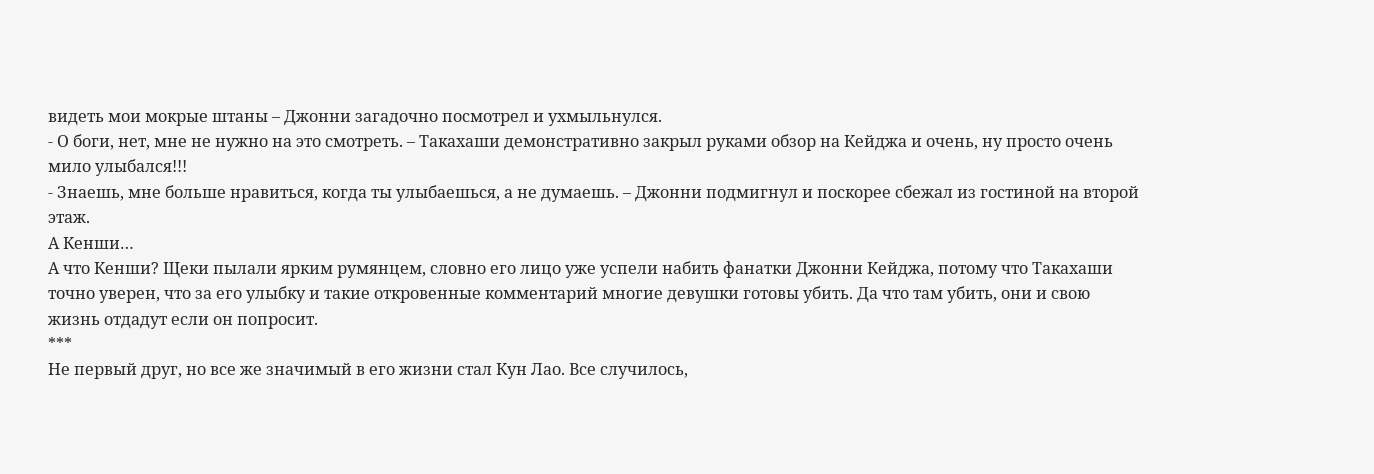видеть мои мокрые штаны – Джонни загадочно посмотрел и ухмыльнулся.
- О боги, нет, мне не нужно на это смотреть. – Такахаши демонстративно закрыл руками обзор на Кейджа и очень, ну просто очень мило улыбался!!!
- Знаешь, мне больше нравиться, когда ты улыбаешься, а не думаешь. – Джонни подмигнул и поскорее сбежал из гостиной на второй этаж.
А Кенши…
А что Кенши? Щеки пылали ярким румянцем, словно его лицо уже успели набить фанатки Джонни Кейджа, потому что Такахаши точно уверен, что за его улыбку и такие откровенные комментарий многие девушки готовы убить. Да что там убить, они и свою жизнь отдадут если он попросит.
***
Не первый друг, но все же значимый в его жизни стал Кун Лао. Все случилось,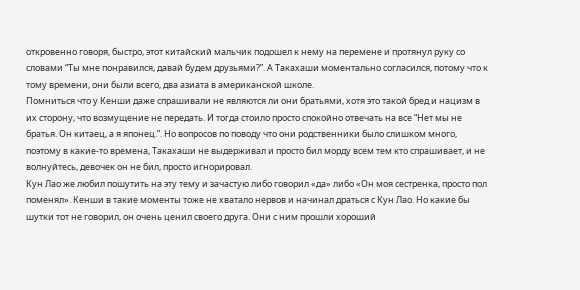откровенно говоря, быстро, этот китайский мальчик подошел к нему на перемене и протянул руку со словами “Ты мне понравился, давай будем друзьями?”. А Такахаши моментально согласился, потому что к тому времени, они были всего, два азиата в американской школе.
Помниться что у Кенши даже спрашивали не являются ли они братьями, хотя это такой бред и нацизм в их сторону, что возмущение не передать. И тогда стоило просто спокойно отвечать на все “Нет мы не братья. Он китаец, а я японец.”. Но вопросов по поводу что они родственники было слишком много, поэтому в какие-то времена, Такахаши не выдерживал и просто бил морду всем тем кто спрашивает, и не волнуйтесь, девочек он не бил, просто игнорировал.
Кун Лао же любил пошутить на эту тему и зачастую либо говорил «да» либо «Он моя сестренка, просто пол поменял». Кенши в такие моменты тоже не хватало нервов и начинал драться с Кун Лао. Но какие бы шутки тот не говорил, он очень ценил своего друга. Они с ним прошли хороший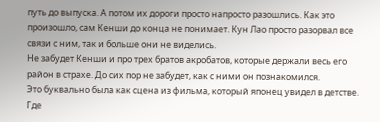путь до выпуска. А потом их дороги просто напросто разошлись. Как это произошло, сам Кенши до конца не понимает. Кун Лао просто разорвал все связи с ним, так и больше они не виделись.
Не забудет Кенши и про трех братов акробатов, которые держали весь его район в страхе. До сих пор не забудет, как с ними он познакомился.
Это буквально была как сцена из фильма, который японец увидел в детстве. Где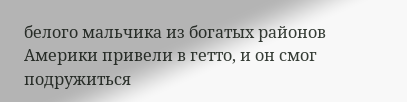белого мальчика из богатых районов Америки привели в гетто, и он смог подружиться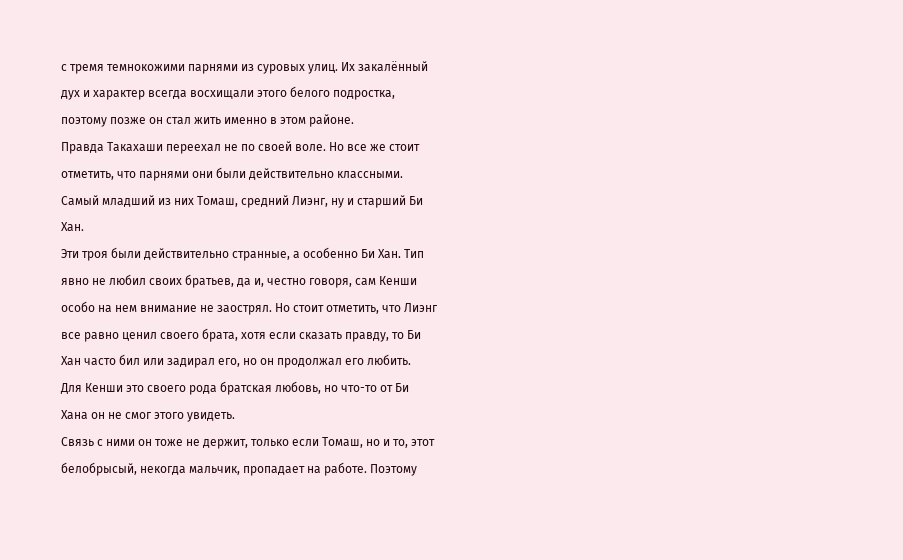с тремя темнокожими парнями из суровых улиц. Их закалённый дух и характер всегда восхищали этого белого подростка, поэтому позже он стал жить именно в этом районе.
Правда Такахаши переехал не по своей воле. Но все же стоит отметить, что парнями они были действительно классными. Самый младший из них Томаш, средний Лиэнг, ну и старший Би Хан.
Эти троя были действительно странные, а особенно Би Хан. Тип явно не любил своих братьев, да и, честно говоря, сам Кенши особо на нем внимание не заострял. Но стоит отметить, что Лиэнг все равно ценил своего брата, хотя если сказать правду, то Би Хан часто бил или задирал его, но он продолжал его любить.
Для Кенши это своего рода братская любовь, но что-то от Би Хана он не смог этого увидеть.
Связь с ними он тоже не держит, только если Томаш, но и то, этот белобрысый, некогда мальчик, пропадает на работе. Поэтому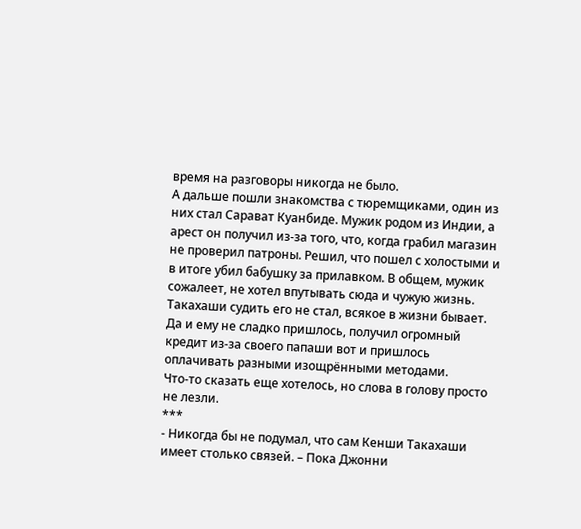время на разговоры никогда не было.
А дальше пошли знакомства с тюремщиками, один из них стал Сарават Куанбиде. Мужик родом из Индии, а арест он получил из-за того, что, когда грабил магазин не проверил патроны. Решил, что пошел с холостыми и в итоге убил бабушку за прилавком. В общем, мужик сожалеет, не хотел впутывать сюда и чужую жизнь.
Такахаши судить его не стал, всякое в жизни бывает. Да и ему не сладко пришлось, получил огромный кредит из-за своего папаши вот и пришлось оплачивать разными изощрёнными методами.
Что-то сказать еще хотелось, но слова в голову просто не лезли.
***
- Никогда бы не подумал, что сам Кенши Такахаши имеет столько связей. – Пока Джонни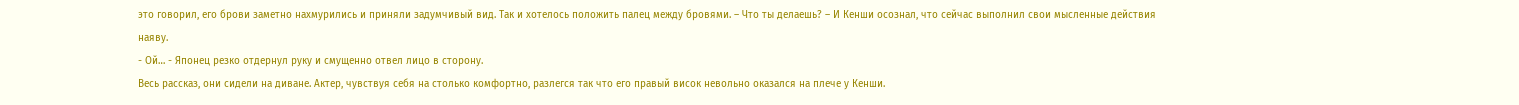это говорил, его брови заметно нахмурились и приняли задумчивый вид. Так и хотелось положить палец между бровями. – Что ты делаешь? – И Кенши осознал, что сейчас выполнил свои мысленные действия наяву.
- Ой… - Японец резко отдернул руку и смущенно отвел лицо в сторону.
Весь рассказ, они сидели на диване. Актер, чувствуя себя на столько комфортно, разлегся так что его правый висок невольно оказался на плече у Кенши.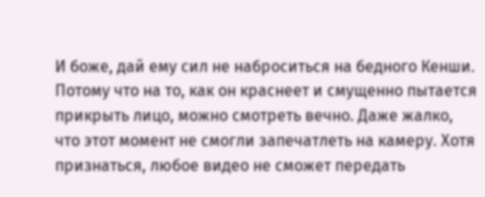И боже, дай ему сил не наброситься на бедного Кенши. Потому что на то, как он краснеет и смущенно пытается прикрыть лицо, можно смотреть вечно. Даже жалко, что этот момент не смогли запечатлеть на камеру. Хотя признаться, любое видео не сможет передать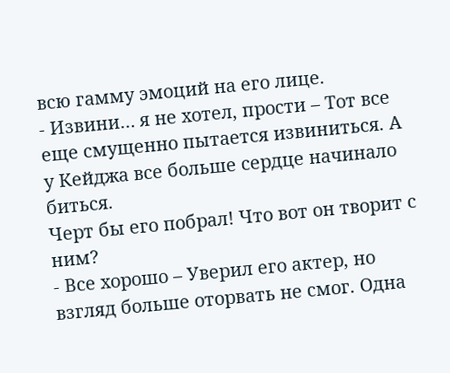всю гамму эмоций на его лице.
- Извини… я не хотел, прости – Тот все еще смущенно пытается извиниться. А у Кейджа все больше сердце начинало биться.
Черт бы его побрал! Что вот он творит с ним?
- Все хорошо – Уверил его актер, но взгляд больше оторвать не смог. Одна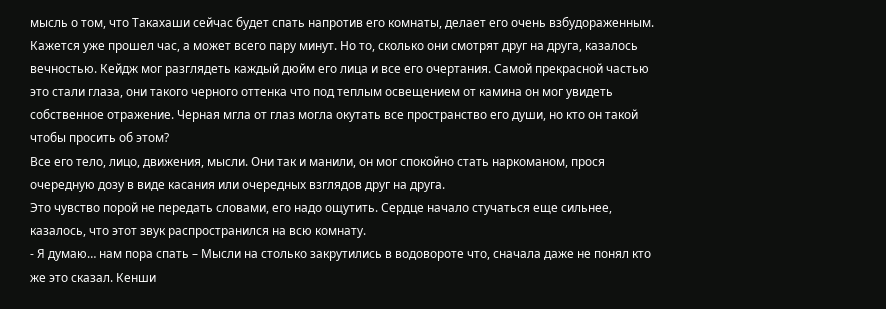мысль о том, что Такахаши сейчас будет спать напротив его комнаты, делает его очень взбудораженным.
Кажется уже прошел час, а может всего пару минут. Но то, сколько они смотрят друг на друга, казалось вечностью. Кейдж мог разглядеть каждый дюйм его лица и все его очертания. Самой прекрасной частью это стали глаза, они такого черного оттенка что под теплым освещением от камина он мог увидеть собственное отражение. Черная мгла от глаз могла окутать все пространство его души, но кто он такой чтобы просить об этом?
Все его тело, лицо, движения, мысли. Они так и манили, он мог спокойно стать наркоманом, прося очередную дозу в виде касания или очередных взглядов друг на друга.
Это чувство порой не передать словами, его надо ощутить. Сердце начало стучаться еще сильнее, казалось, что этот звук распространился на всю комнату.
- Я думаю… нам пора спать – Мысли на столько закрутились в водовороте что, сначала даже не понял кто же это сказал. Кенши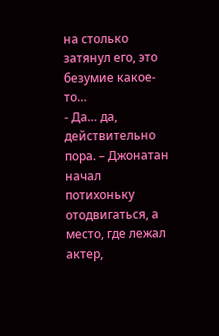на столько затянул его, это безумие какое-то…
- Да… да, действительно пора. – Джонатан начал потихоньку отодвигаться, а место, где лежал актер,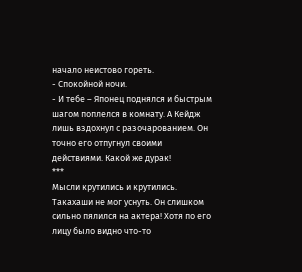начало неистово гореть.
- Спокойной ночи.
- И тебе – Японец поднялся и быстрым шагом поплелся в комнату. А Кейдж лишь вздохнул с разочарованием. Он точно его отпугнул своими действиями. Какой же дурак!
***
Мысли крутились и крутились. Такахаши не мог уснуть. Он слишком сильно пялился на актера! Хотя по его лицу было видно что-то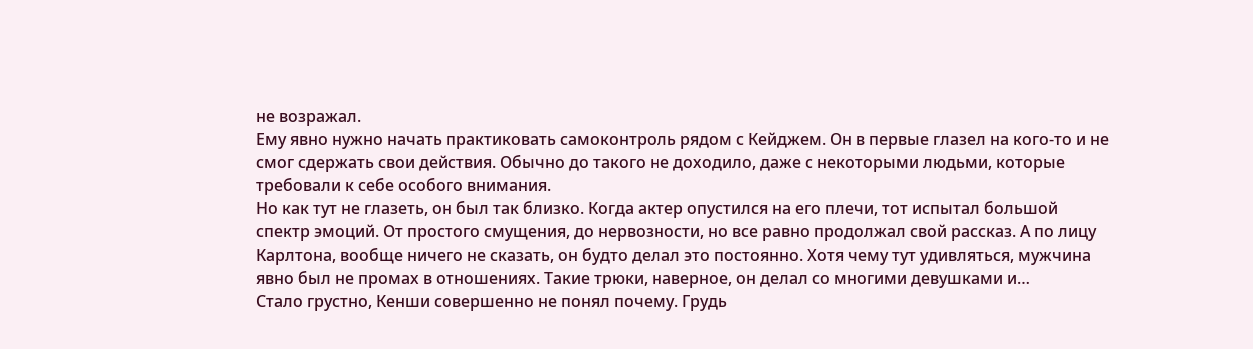не возражал.
Ему явно нужно начать практиковать самоконтроль рядом с Кейджем. Он в первые глазел на кого-то и не смог сдержать свои действия. Обычно до такого не доходило, даже с некоторыми людьми, которые требовали к себе особого внимания.
Но как тут не глазеть, он был так близко. Когда актер опустился на его плечи, тот испытал большой спектр эмоций. От простого смущения, до нервозности, но все равно продолжал свой рассказ. А по лицу Карлтона, вообще ничего не сказать, он будто делал это постоянно. Хотя чему тут удивляться, мужчина явно был не промах в отношениях. Такие трюки, наверное, он делал со многими девушками и…
Стало грустно, Кенши совершенно не понял почему. Грудь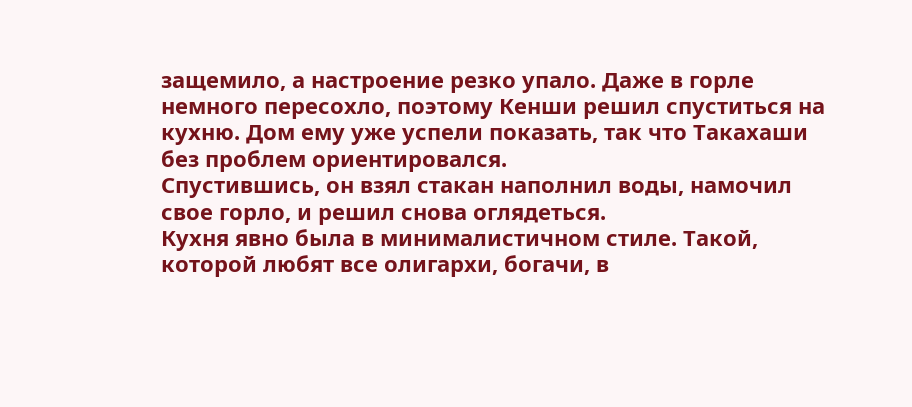защемило, а настроение резко упало. Даже в горле немного пересохло, поэтому Кенши решил спуститься на кухню. Дом ему уже успели показать, так что Такахаши без проблем ориентировался.
Спустившись, он взял стакан наполнил воды, намочил свое горло, и решил снова оглядеться.
Кухня явно была в минималистичном стиле. Такой, которой любят все олигархи, богачи, в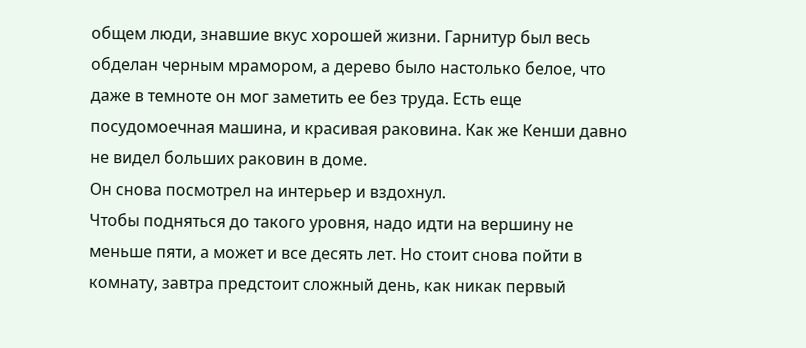общем люди, знавшие вкус хорошей жизни. Гарнитур был весь обделан черным мрамором, а дерево было настолько белое, что даже в темноте он мог заметить ее без труда. Есть еще посудомоечная машина, и красивая раковина. Как же Кенши давно не видел больших раковин в доме.
Он снова посмотрел на интерьер и вздохнул.
Чтобы подняться до такого уровня, надо идти на вершину не меньше пяти, а может и все десять лет. Но стоит снова пойти в комнату, завтра предстоит сложный день, как никак первый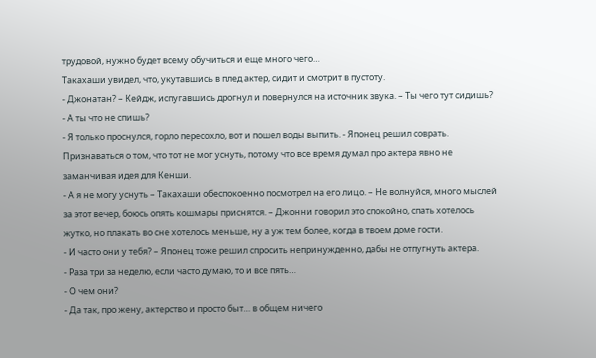трудовой, нужно будет всему обучиться и еще много чего…
Такахаши увидел, что, укутавшись в плед актер, сидит и смотрит в пустоту.
- Джонатан? – Кейдж, испугавшись дрогнул и повернулся на источник звука. – Ты чего тут сидишь?
- А ты что не спишь?
- Я только проснулся, горло пересохло, вот и пошел воды выпить. - Японец решил соврать. Признаваться о том, что тот не мог уснуть, потому что все время думал про актера явно не заманчивая идея для Кенши.
- А я не могу уснуть – Такахаши обеспокоенно посмотрел на его лицо. – Не волнуйся, много мыслей за этот вечер, боюсь опять кошмары приснятся. – Джонни говорил это спокойно, спать хотелось жутко, но плакать во сне хотелось меньше, ну а уж тем более, когда в твоем доме гости.
- И часто они у тебя? – Японец тоже решил спросить непринужденно, дабы не отпугнуть актера.
- Раза три за неделю, если часто думаю, то и все пять…
- О чем они?
- Да так, про жену, актерство и просто быт… в общем ничего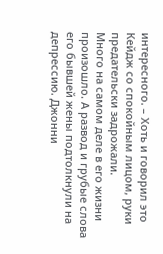интересного. – Хоть и говорил это Кейдж со спокойным лицом, руки предательски задрожали.
Много на самом деле в его жизни произошло. А развод и грубые слова его бывшей жены подтолкнули на депрессию. Джонни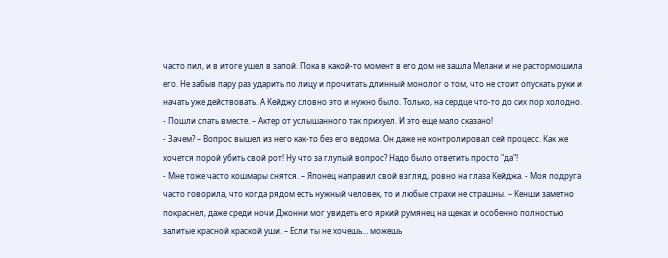часто пил, и в итоге ушел в запой. Пока в какой-то момент в его дом не зашла Мелани и не растормошила его. Не забыв пару раз ударить по лицу и прочитать длинный монолог о том, что не стоит опускать руки и начать уже действовать. А Кейджу словно это и нужно было. Только, на сердце что-то до сих пор холодно.
- Пошли спать вместе. – Актер от услышанного так прихуел. И это еще мало сказано!
- Зачем? – Вопрос вышел из него как-то без его ведома. Он даже не контролировал сей процесс. Как же хочется порой убить свой рот! Ну что за глупый вопрос? Надо было ответить просто "да"!
- Мне тоже часто кошмары снятся. – Японец направил свой взгляд, ровно на глаза Кейджа. - Моя подруга часто говорила, что когда рядом есть нужный человек, то и любые страхи не страшны. – Кенши заметно покраснел, даже среди ночи Джонни мог увидеть его яркий румянец на щеках и особенно полностью залитые красной краской уши. – Если ты не хочешь… можешь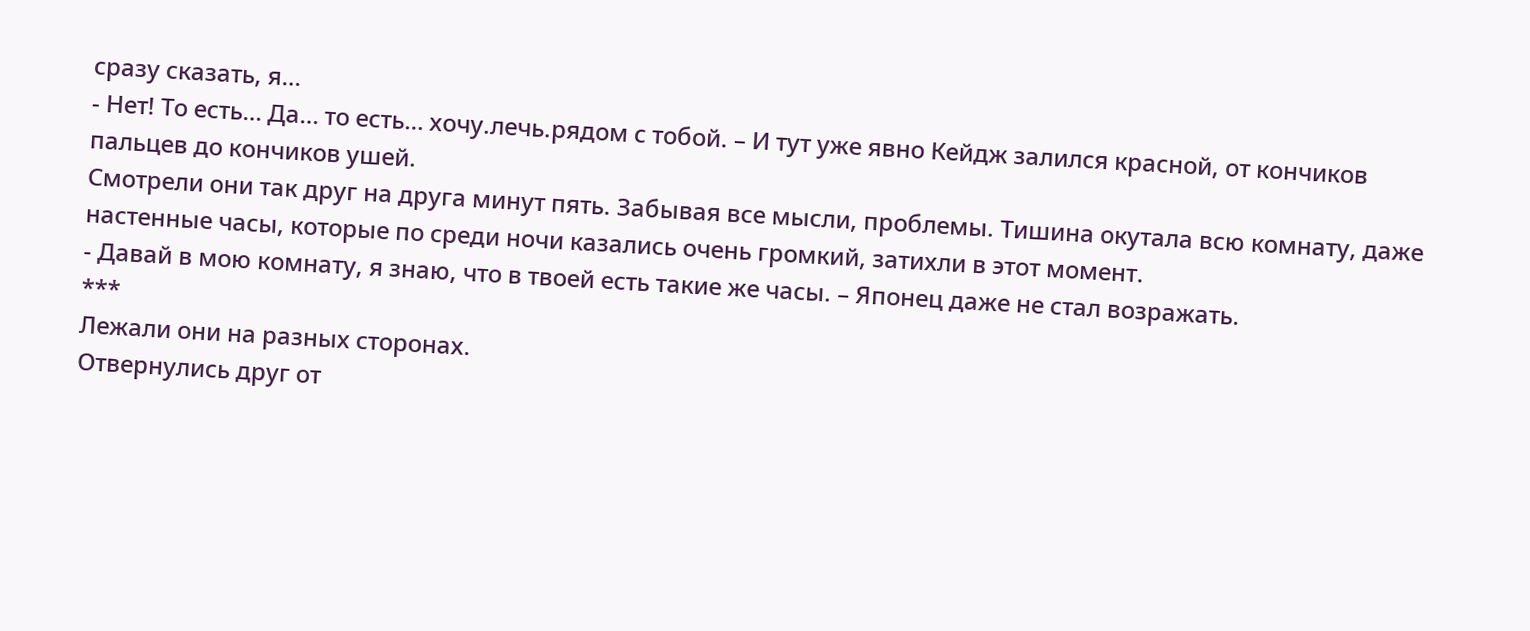сразу сказать, я…
- Нет! То есть… Да… то есть… хочу.лечь.рядом с тобой. – И тут уже явно Кейдж залился красной, от кончиков пальцев до кончиков ушей.
Смотрели они так друг на друга минут пять. Забывая все мысли, проблемы. Тишина окутала всю комнату, даже настенные часы, которые по среди ночи казались очень громкий, затихли в этот момент.
- Давай в мою комнату, я знаю, что в твоей есть такие же часы. – Японец даже не стал возражать.
***
Лежали они на разных сторонах.
Отвернулись друг от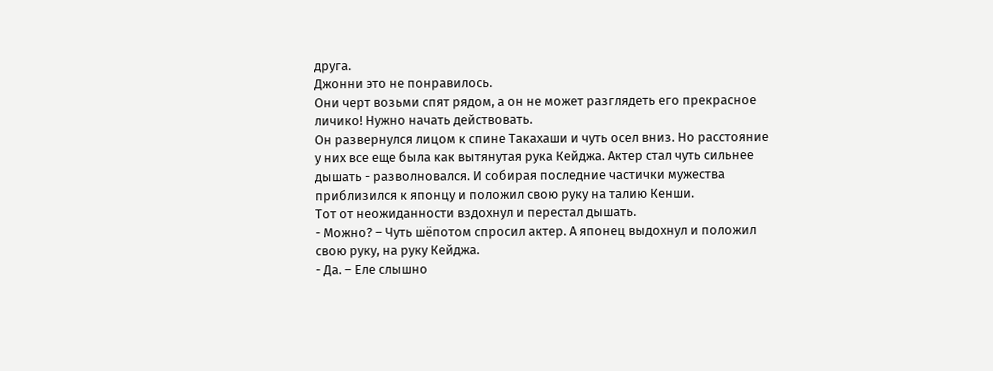друга.
Джонни это не понравилось.
Они черт возьми спят рядом, а он не может разглядеть его прекрасное личико! Нужно начать действовать.
Он развернулся лицом к спине Такахаши и чуть осел вниз. Но расстояние у них все еще была как вытянутая рука Кейджа. Актер стал чуть сильнее дышать - разволновался. И собирая последние частички мужества приблизился к японцу и положил свою руку на талию Кенши.
Тот от неожиданности вздохнул и перестал дышать.
- Можно? – Чуть шёпотом спросил актер. А японец выдохнул и положил свою руку, на руку Кейджа.
- Да. – Еле слышно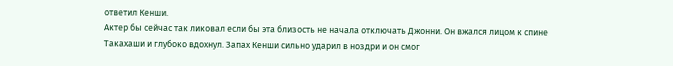ответил Кенши.
Актер бы сейчас так ликовал если бы эта близость не начала отключать Джонни. Он вжался лицом к спине Такахаши и глубоко вдохнул. Запах Кенши сильно ударил в ноздри и он смог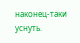наконец-таки уснуть.